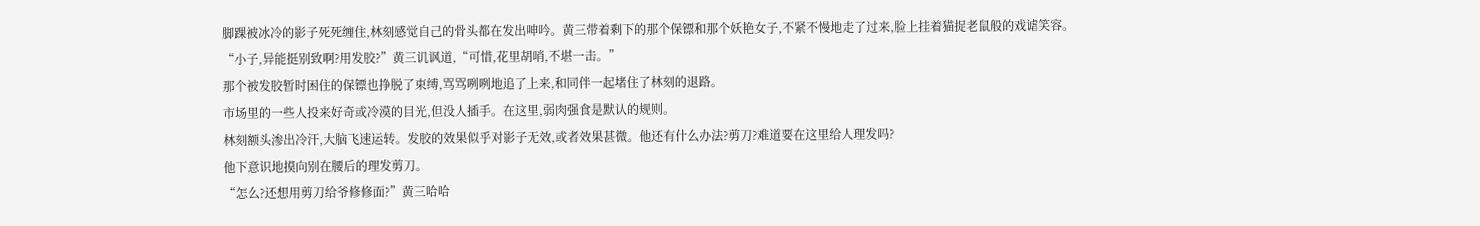脚踝被冰冷的影子死死缠住,林刻感觉自己的骨头都在发出呻吟。黄三带着剩下的那个保镖和那个妖艳女子,不紧不慢地走了过来,脸上挂着猫捉老鼠般的戏谑笑容。
“小子,异能挺别致啊?用发胶?”黄三讥讽道,“可惜,花里胡哨,不堪一击。”
那个被发胶暂时困住的保镖也挣脱了束缚,骂骂咧咧地追了上来,和同伴一起堵住了林刻的退路。
市场里的一些人投来好奇或冷漠的目光,但没人插手。在这里,弱肉强食是默认的规则。
林刻额头渗出冷汗,大脑飞速运转。发胶的效果似乎对影子无效,或者效果甚微。他还有什么办法?剪刀?难道要在这里给人理发吗?
他下意识地摸向别在腰后的理发剪刀。
“怎么?还想用剪刀给爷修修面?”黄三哈哈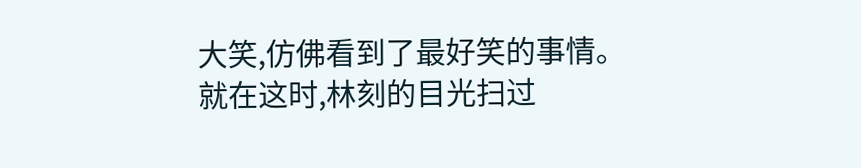大笑,仿佛看到了最好笑的事情。
就在这时,林刻的目光扫过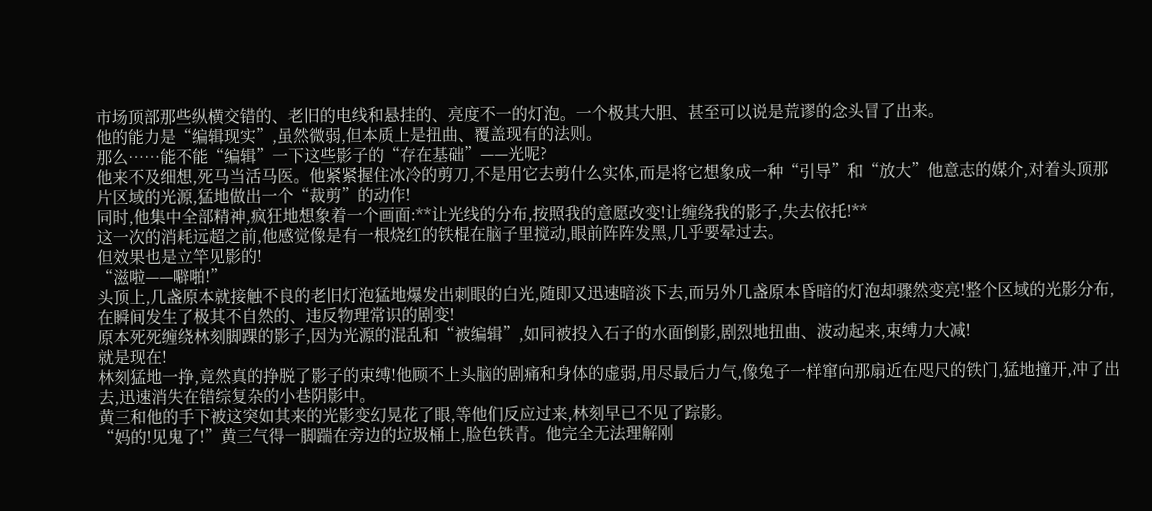市场顶部那些纵横交错的、老旧的电线和悬挂的、亮度不一的灯泡。一个极其大胆、甚至可以说是荒谬的念头冒了出来。
他的能力是“编辑现实”,虽然微弱,但本质上是扭曲、覆盖现有的法则。
那么……能不能“编辑”一下这些影子的“存在基础”——光呢?
他来不及细想,死马当活马医。他紧紧握住冰冷的剪刀,不是用它去剪什么实体,而是将它想象成一种“引导”和“放大”他意志的媒介,对着头顶那片区域的光源,猛地做出一个“裁剪”的动作!
同时,他集中全部精神,疯狂地想象着一个画面:**让光线的分布,按照我的意愿改变!让缠绕我的影子,失去依托!**
这一次的消耗远超之前,他感觉像是有一根烧红的铁棍在脑子里搅动,眼前阵阵发黑,几乎要晕过去。
但效果也是立竿见影的!
“滋啦——噼啪!”
头顶上,几盏原本就接触不良的老旧灯泡猛地爆发出刺眼的白光,随即又迅速暗淡下去,而另外几盏原本昏暗的灯泡却骤然变亮!整个区域的光影分布,在瞬间发生了极其不自然的、违反物理常识的剧变!
原本死死缠绕林刻脚踝的影子,因为光源的混乱和“被编辑”,如同被投入石子的水面倒影,剧烈地扭曲、波动起来,束缚力大减!
就是现在!
林刻猛地一挣,竟然真的挣脱了影子的束缚!他顾不上头脑的剧痛和身体的虚弱,用尽最后力气,像兔子一样窜向那扇近在咫尺的铁门,猛地撞开,冲了出去,迅速消失在错综复杂的小巷阴影中。
黄三和他的手下被这突如其来的光影变幻晃花了眼,等他们反应过来,林刻早已不见了踪影。
“妈的!见鬼了!”黄三气得一脚踹在旁边的垃圾桶上,脸色铁青。他完全无法理解刚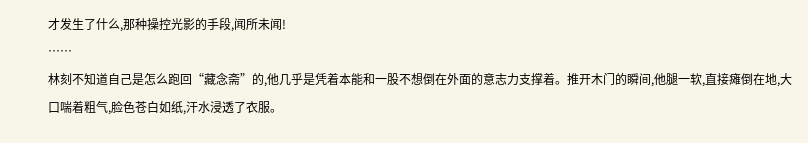才发生了什么,那种操控光影的手段,闻所未闻!
……
林刻不知道自己是怎么跑回“藏念斋”的,他几乎是凭着本能和一股不想倒在外面的意志力支撑着。推开木门的瞬间,他腿一软,直接瘫倒在地,大口喘着粗气,脸色苍白如纸,汗水浸透了衣服。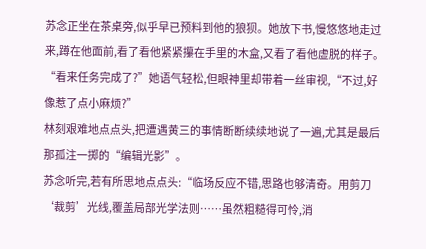苏念正坐在茶桌旁,似乎早已预料到他的狼狈。她放下书,慢悠悠地走过来,蹲在他面前,看了看他紧紧攥在手里的木盒,又看了看他虚脱的样子。
“看来任务完成了?”她语气轻松,但眼神里却带着一丝审视,“不过,好像惹了点小麻烦?”
林刻艰难地点点头,把遭遇黄三的事情断断续续地说了一遍,尤其是最后那孤注一掷的“编辑光影”。
苏念听完,若有所思地点点头:“临场反应不错,思路也够清奇。用剪刀‘裁剪’光线,覆盖局部光学法则……虽然粗糙得可怜,消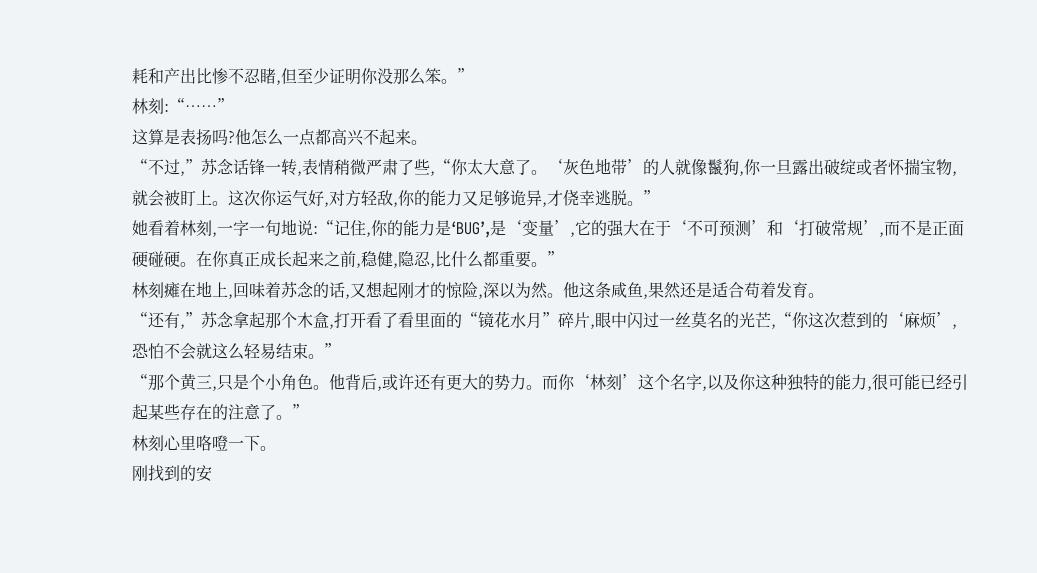耗和产出比惨不忍睹,但至少证明你没那么笨。”
林刻:“……”
这算是表扬吗?他怎么一点都高兴不起来。
“不过,”苏念话锋一转,表情稍微严肃了些,“你太大意了。‘灰色地带’的人就像鬣狗,你一旦露出破绽或者怀揣宝物,就会被盯上。这次你运气好,对方轻敌,你的能力又足够诡异,才侥幸逃脱。”
她看着林刻,一字一句地说:“记住,你的能力是‘BUG’,是‘变量’,它的强大在于‘不可预测’和‘打破常规’,而不是正面硬碰硬。在你真正成长起来之前,稳健,隐忍,比什么都重要。”
林刻瘫在地上,回味着苏念的话,又想起刚才的惊险,深以为然。他这条咸鱼,果然还是适合苟着发育。
“还有,”苏念拿起那个木盒,打开看了看里面的“镜花水月”碎片,眼中闪过一丝莫名的光芒,“你这次惹到的‘麻烦’,恐怕不会就这么轻易结束。”
“那个黄三,只是个小角色。他背后,或许还有更大的势力。而你‘林刻’这个名字,以及你这种独特的能力,很可能已经引起某些存在的注意了。”
林刻心里咯噔一下。
刚找到的安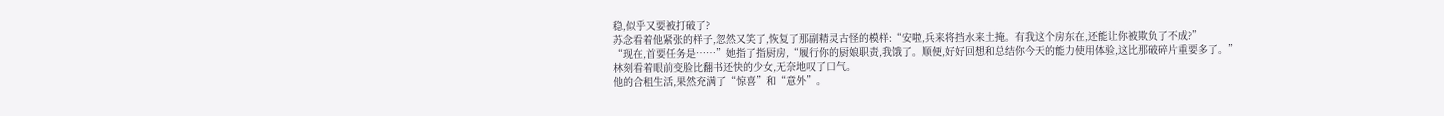稳,似乎又要被打破了?
苏念看着他紧张的样子,忽然又笑了,恢复了那副精灵古怪的模样:“安啦,兵来将挡水来土掩。有我这个房东在,还能让你被欺负了不成?”
“现在,首要任务是……”她指了指厨房,“履行你的厨娘职责,我饿了。顺便,好好回想和总结你今天的能力使用体验,这比那破碎片重要多了。”
林刻看着眼前变脸比翻书还快的少女,无奈地叹了口气。
他的合租生活,果然充满了“惊喜”和“意外”。